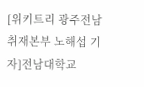[위키트리 광주전남취재본부 노해섭 기자]전남대학교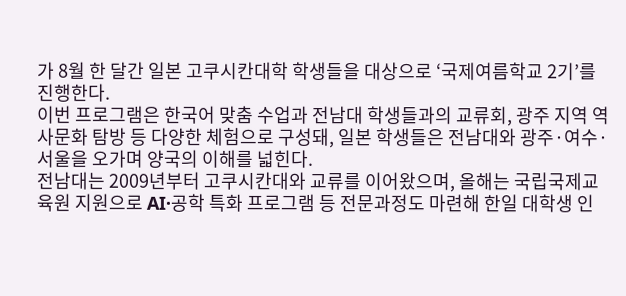가 8월 한 달간 일본 고쿠시칸대학 학생들을 대상으로 ‘국제여름학교 2기’를 진행한다.
이번 프로그램은 한국어 맞춤 수업과 전남대 학생들과의 교류회, 광주 지역 역사문화 탐방 등 다양한 체험으로 구성돼, 일본 학생들은 전남대와 광주·여수·서울을 오가며 양국의 이해를 넓힌다.
전남대는 2009년부터 고쿠시칸대와 교류를 이어왔으며, 올해는 국립국제교육원 지원으로 AI·공학 특화 프로그램 등 전문과정도 마련해 한일 대학생 인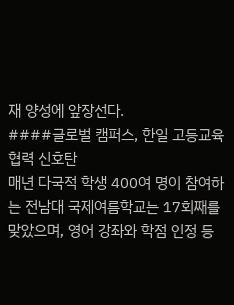재 양성에 앞장선다.
####글로벌 캠퍼스, 한일 고등교육 협력 신호탄
매년 다국적 학생 400여 명이 참여하는 전남대 국제여름학교는 17회째를 맞았으며, 영어 강좌와 학점 인정 등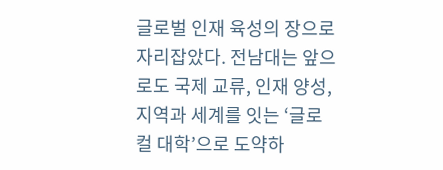글로벌 인재 육성의 장으로 자리잡았다. 전남대는 앞으로도 국제 교류, 인재 양성, 지역과 세계를 잇는 ‘글로컬 대학’으로 도약하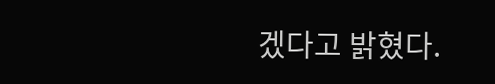겠다고 밝혔다.